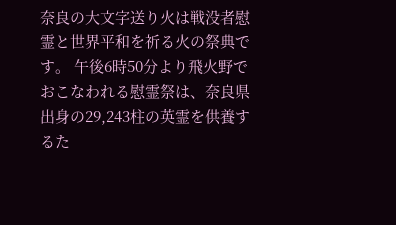奈良の大文字送り火は戦没者慰霊と世界平和を祈る火の祭典です。 午後6時50分より飛火野でおこなわれる慰霊祭は、奈良県出身の29,243柱の英霊を供養するた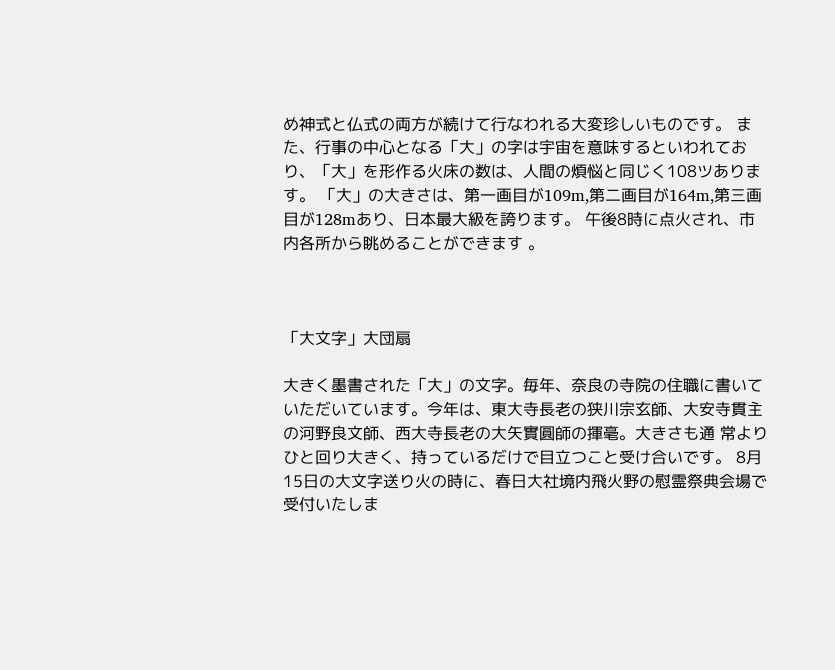め神式と仏式の両方が続けて行なわれる大変珍しいものです。 また、行事の中心となる「大」の字は宇宙を意味するといわれており、「大」を形作る火床の数は、人間の煩悩と同じく108ツあります。 「大」の大きさは、第一画目が109m,第二画目が164m,第三画目が128mあり、日本最大級を誇ります。 午後8時に点火され、市内各所から眺めることができます 。



「大文字」大団扇

大きく墨書された「大」の文字。毎年、奈良の寺院の住職に書いていただいています。今年は、東大寺長老の狭川宗玄師、大安寺貫主の河野良文師、西大寺長老の大矢實圓師の揮毫。大きさも通 常よりひと回り大きく、持っているだけで目立つこと受け合いです。 8月15日の大文字送り火の時に、春日大社境内飛火野の慰霊祭典会場で受付いたしま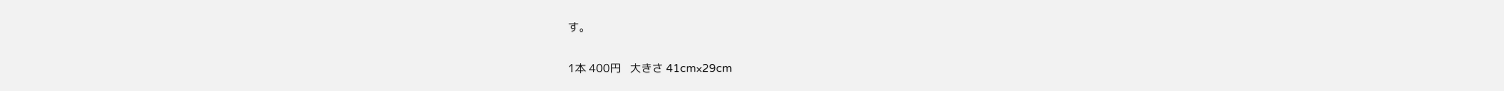す。

1本 400円   大きさ 41cm×29cm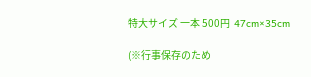特大サイズ 一本 500円  47cm×35cm

(※行事保存のため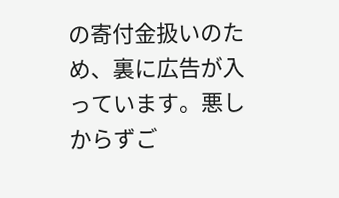の寄付金扱いのため、裏に広告が入っています。悪しからずご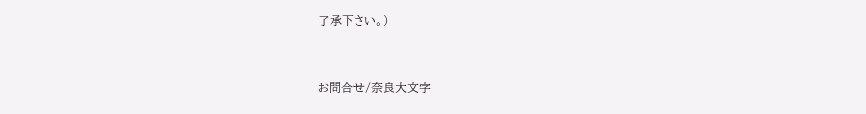了承下さい。)


お問合せ/奈良大文字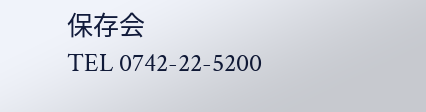保存会
TEL 0742-22-5200